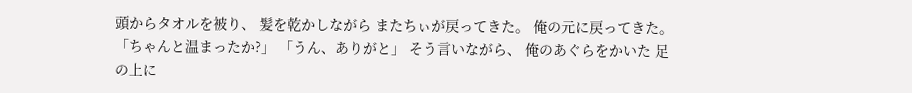頭からタオルを被り、 髪を乾かしながら またちぃが戻ってきた。 俺の元に戻ってきた。 「ちゃんと温まったか?」 「うん、ありがと」 そう言いながら、 俺のあぐらをかいた 足の上に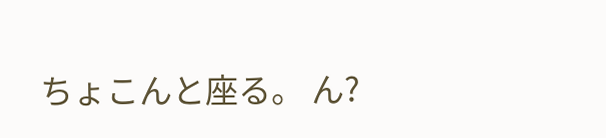ちょこんと座る。 ん?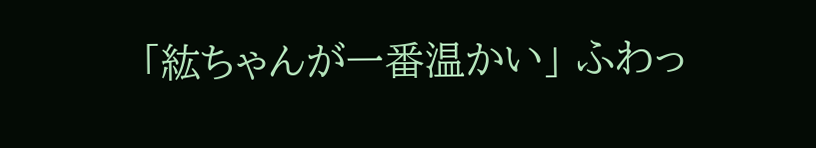「紘ちゃんが一番温かい」 ふわっ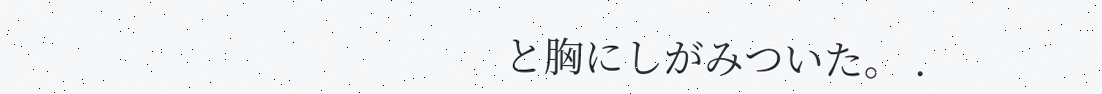と胸にしがみついた。 .